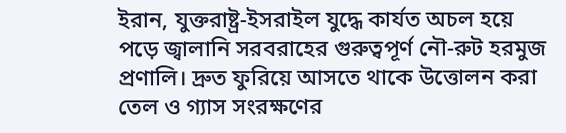ইরান, যুক্তরাষ্ট্র-ইসরাইল যুদ্ধে কার্যত অচল হয়ে পড়ে জ্বালানি সরবরাহের গুরুত্বপূর্ণ নৌ-রুট হরমুজ প্রণালি। দ্রুত ফুরিয়ে আসতে থাকে উত্তোলন করা তেল ও গ্যাস সংরক্ষণের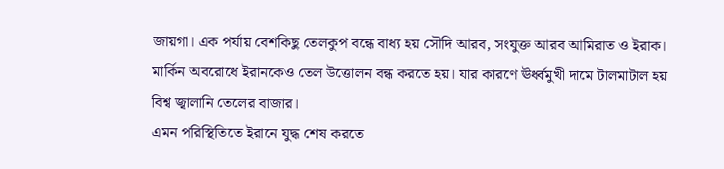জায়গা। এক পর্যায় বেশকিছু তেলকুপ বন্ধে বাধ্য হয় সৌদি আরব, সংযুক্ত আরব আমিরাত ও ইরাক। মার্কিন অবরোধে ইরানকেও তেল উত্তোলন বন্ধ করতে হয়। যার কারণে ঊর্ধ্বমুখী দামে টালমাটাল হয় বিশ্ব জ্বালানি তেলের বাজার।
এমন পরিস্থিতিতে ইরানে যুদ্ধ শেষ করতে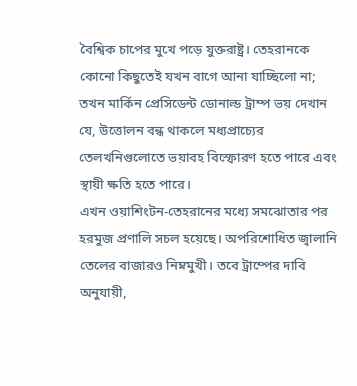বৈশ্বিক চাপের মুখে পড়ে যুক্তরাষ্ট্র। তেহরানকে কোনো কিছুতেই যখন বাগে আনা যাচ্ছিলো না; তখন মার্কিন প্রেসিডেন্ট ডোনাল্ড ট্রাম্প ভয় দেখান যে, উত্তোলন বন্ধ থাকলে মধ্যপ্রাচ্যের তেলখনিগুলোতে ভয়াবহ বিস্ফোরণ হতে পারে এবং স্থায়ী ক্ষতি হতে পারে।
এখন ওয়াশিংটন-তেহরানের মধ্যে সমঝোতার পর হরমুজ প্রণালি সচল হয়েছে। অপরিশোধিত জ্বালানি তেলের বাজারও নিম্নমুখী। তবে ট্রাম্পের দাবি অনুযায়ী,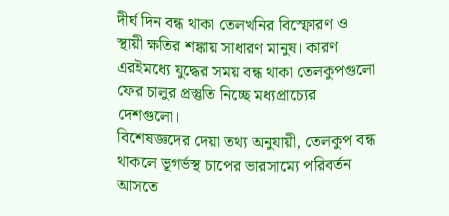দীর্ঘ দিন বন্ধ থাকা তেলখনির বিস্ফোরণ ও স্থায়ী ক্ষতির শঙ্কায় সাধারণ মানুষ। কারণ এরইমধ্যে যুদ্ধের সময় বন্ধ থাকা তেলকুপগুলো ফের চালুর প্রস্তুতি নিচ্ছে মধ্যপ্রাচ্যের দেশগুলো।
বিশেষজ্ঞদের দেয়া তথ্য অনুযায়ী, তেলকুপ বন্ধ থাকলে ভূগর্ভস্থ চাপের ভারসাম্যে পরিবর্তন আসতে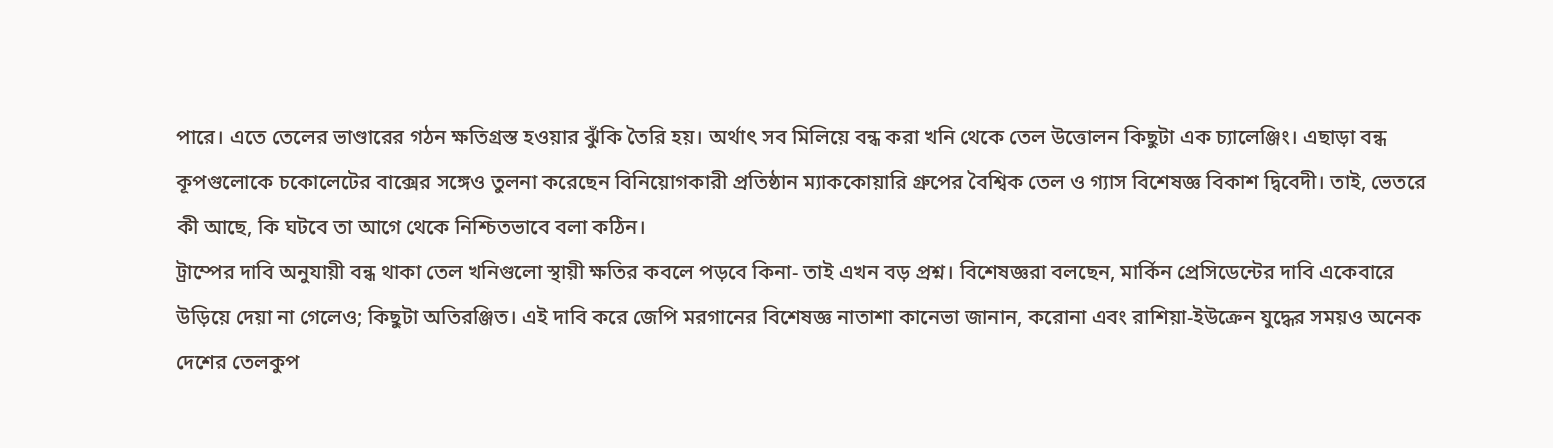পারে। এতে তেলের ভাণ্ডারের গঠন ক্ষতিগ্রস্ত হওয়ার ঝুঁকি তৈরি হয়। অর্থাৎ সব মিলিয়ে বন্ধ করা খনি থেকে তেল উত্তোলন কিছুটা এক চ্যালেঞ্জিং। এছাড়া বন্ধ কূপগুলোকে চকোলেটের বাক্সের সঙ্গেও তুলনা করেছেন বিনিয়োগকারী প্রতিষ্ঠান ম্যাককোয়ারি গ্রুপের বৈশ্বিক তেল ও গ্যাস বিশেষজ্ঞ বিকাশ দ্বিবেদী। তাই, ভেতরে কী আছে, কি ঘটবে তা আগে থেকে নিশ্চিতভাবে বলা কঠিন।
ট্রাম্পের দাবি অনুযায়ী বন্ধ থাকা তেল খনিগুলো স্থায়ী ক্ষতির কবলে পড়বে কিনা- তাই এখন বড় প্রশ্ন। বিশেষজ্ঞরা বলছেন, মার্কিন প্রেসিডেন্টের দাবি একেবারে উড়িয়ে দেয়া না গেলেও; কিছুটা অতিরঞ্জিত। এই দাবি করে জেপি মরগানের বিশেষজ্ঞ নাতাশা কানেভা জানান, করোনা এবং রাশিয়া-ইউক্রেন যুদ্ধের সময়ও অনেক দেশের তেলকুপ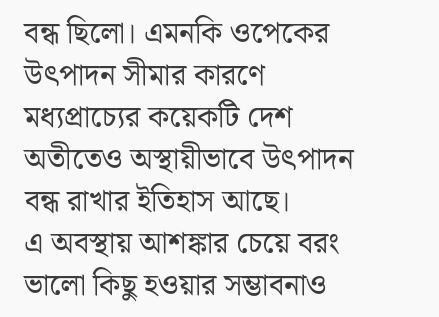বন্ধ ছিলো। এমনকি ওপেকের উৎপাদন সীমার কারণে মধ্যপ্রাচ্যের কয়েকটি দেশ অতীতেও অস্থায়ীভাবে উৎপাদন বন্ধ রাখার ইতিহাস আছে।
এ অবস্থায় আশঙ্কার চেয়ে বরং ভালো কিছু হওয়ার সম্ভাবনাও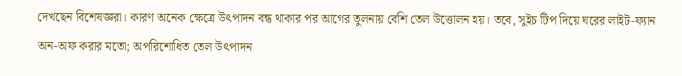দেখছেন বিশেষজ্ঞরা। কারণ অনেক ক্ষেত্রে উৎপাদন বন্ধ থাকার পর আগের তুলনায় বেশি তেল উত্তোলন হয়। তবে, সুইচ টিপ দিয়ে ঘরের লাইট-ফ্যান অন-অফ করার মতো; অপরিশোধিত তেল উৎপাদন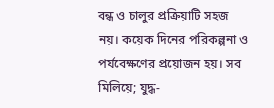বন্ধ ও চালুর প্রক্রিয়াটি সহজ নয়। কয়েক দিনের পরিকল্পনা ও পর্যবেক্ষণের প্রয়োজন হয়। সব মিলিয়ে; যুদ্ধ-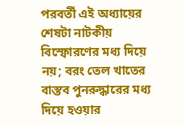পরবর্তী এই অধ্যায়ের শেষটা নাটকীয় বিস্ফোরণের মধ্য দিয়ে নয়; বরং তেল খাতের বাস্তব পুনরুদ্ধারের মধ্য দিয়ে হওয়ার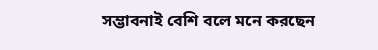সম্ভাবনাই বেশি বলে মনে করছেন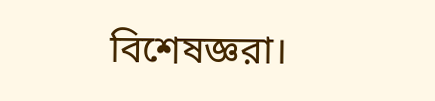বিশেষজ্ঞরা।